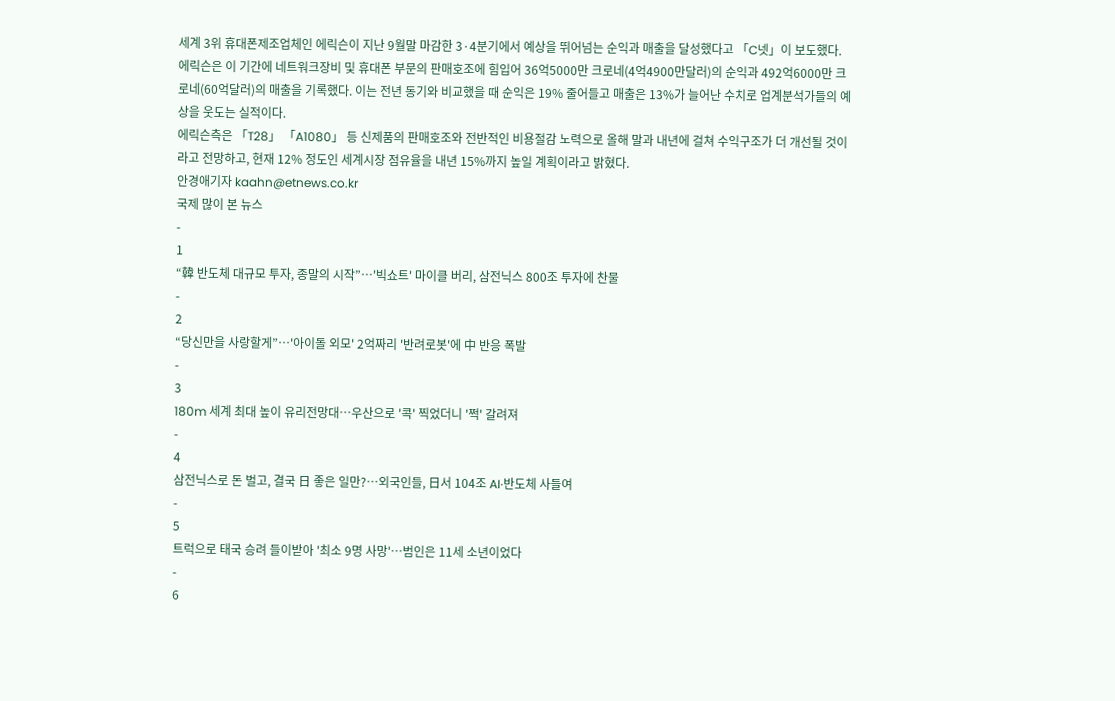세계 3위 휴대폰제조업체인 에릭슨이 지난 9월말 마감한 3·4분기에서 예상을 뛰어넘는 순익과 매출을 달성했다고 「C넷」이 보도했다.
에릭슨은 이 기간에 네트워크장비 및 휴대폰 부문의 판매호조에 힘입어 36억5000만 크로네(4억4900만달러)의 순익과 492억6000만 크로네(60억달러)의 매출을 기록했다. 이는 전년 동기와 비교했을 때 순익은 19% 줄어들고 매출은 13%가 늘어난 수치로 업계분석가들의 예상을 웃도는 실적이다.
에릭슨측은 「T28」 「A1080」 등 신제품의 판매호조와 전반적인 비용절감 노력으로 올해 말과 내년에 걸쳐 수익구조가 더 개선될 것이라고 전망하고, 현재 12% 정도인 세계시장 점유율을 내년 15%까지 높일 계획이라고 밝혔다.
안경애기자 kaahn@etnews.co.kr
국제 많이 본 뉴스
-
1
“韓 반도체 대규모 투자, 종말의 시작”…'빅쇼트' 마이클 버리, 삼전닉스 800조 투자에 찬물
-
2
“당신만을 사랑할게”…'아이돌 외모' 2억짜리 '반려로봇'에 中 반응 폭발
-
3
180m 세계 최대 높이 유리전망대…우산으로 '콕' 찍었더니 '쩍' 갈려져
-
4
삼전닉스로 돈 벌고, 결국 日 좋은 일만?…외국인들, 日서 104조 AI·반도체 사들여
-
5
트럭으로 태국 승려 들이받아 '최소 9명 사망'…범인은 11세 소년이었다
-
6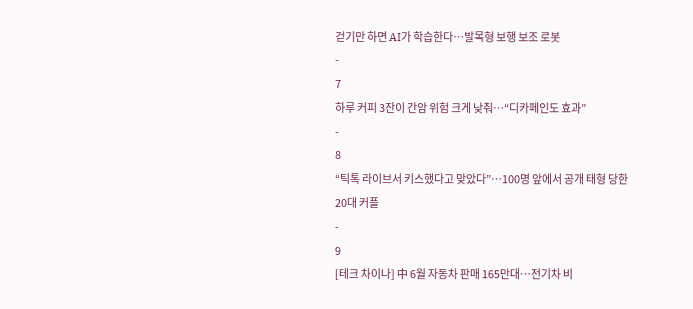걷기만 하면 AI가 학습한다…발목형 보행 보조 로봇
-
7
하루 커피 3잔이 간암 위험 크게 낮춰…“디카페인도 효과”
-
8
“틱톡 라이브서 키스했다고 맞았다”…100명 앞에서 공개 태형 당한 20대 커플
-
9
[테크 차이나] 中 6월 자동차 판매 165만대…전기차 비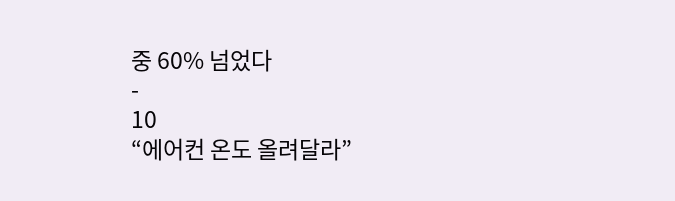중 60% 넘었다
-
10
“에어컨 온도 올려달라”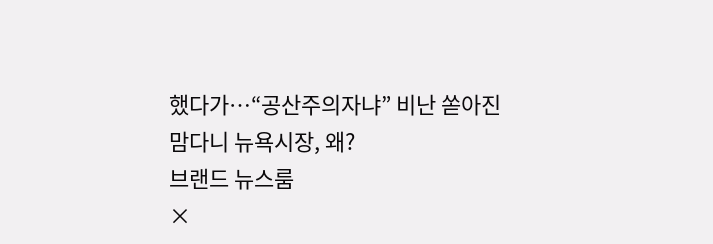했다가…“공산주의자냐” 비난 쏟아진 맘다니 뉴욕시장, 왜?
브랜드 뉴스룸
×